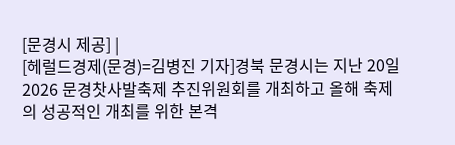[문경시 제공] |
[헤럴드경제(문경)=김병진 기자]경북 문경시는 지난 20일 2026 문경찻사발축제 추진위원회를 개최하고 올해 축제의 성공적인 개최를 위한 본격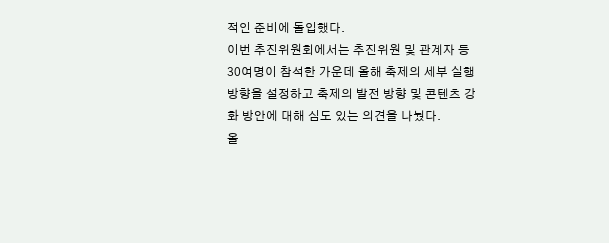적인 준비에 돌입했다.
이번 추진위원회에서는 추진위원 및 관계자 등 30여명이 참석한 가운데 올해 축제의 세부 실행 방향을 설정하고 축제의 발전 방향 및 콘텐츠 강화 방안에 대해 심도 있는 의견을 나눴다.
올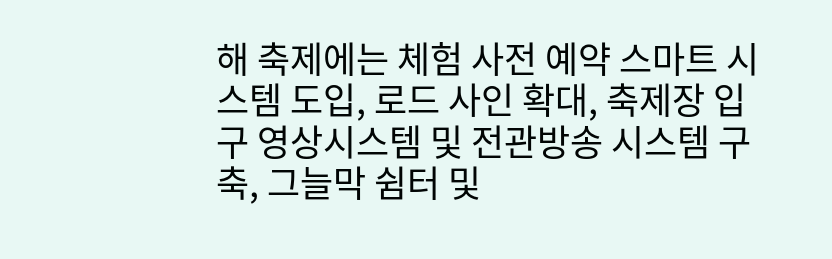해 축제에는 체험 사전 예약 스마트 시스템 도입, 로드 사인 확대, 축제장 입구 영상시스템 및 전관방송 시스템 구축, 그늘막 쉼터 및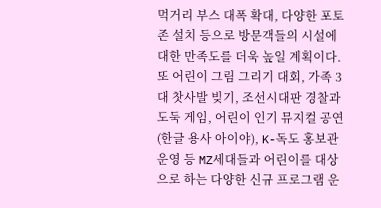먹거리 부스 대폭 확대, 다양한 포토존 설치 등으로 방문객들의 시설에 대한 만족도를 더욱 높일 계획이다.
또 어린이 그림 그리기 대회, 가족 3대 찻사발 빚기, 조선시대판 경찰과 도둑 게임, 어린이 인기 뮤지컬 공연(한글 용사 아이야), K-독도 홍보관 운영 등 MZ세대들과 어린이를 대상으로 하는 다양한 신규 프로그램 운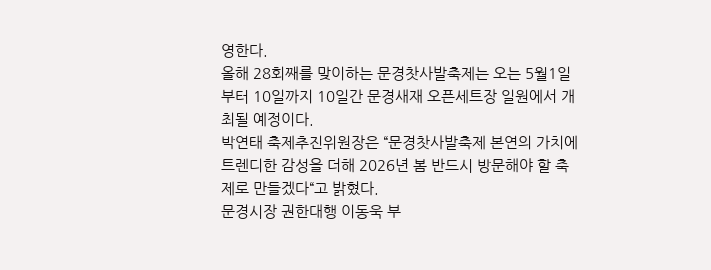영한다.
올해 28회째를 맞이하는 문경찻사발축제는 오는 5월1일부터 10일까지 10일간 문경새재 오픈세트장 일원에서 개최될 예정이다.
박연태 축제추진위원장은 “문경찻사발축제 본연의 가치에 트렌디한 감성을 더해 2026년 봄 반드시 방문해야 할 축제로 만들겠다“고 밝혔다.
문경시장 권한대행 이동욱 부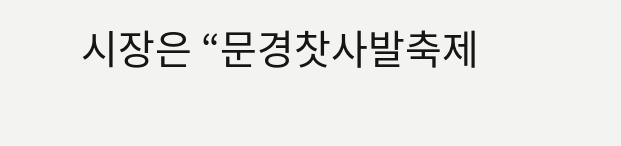시장은 “문경찻사발축제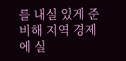를 내실 있게 준비해 지역 경제에 실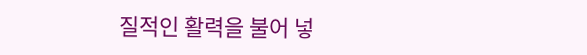질적인 활력을 불어 넣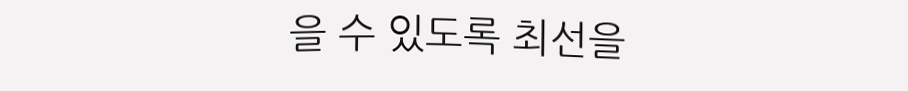을 수 있도록 최선을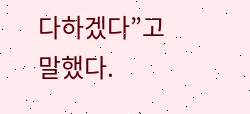다하겠다”고 말했다.